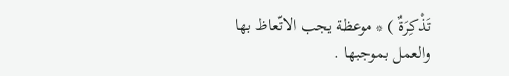تَذْكِرَةٌ ) * موعظة يجب الاتّعاظ بها والعمل بموجبها .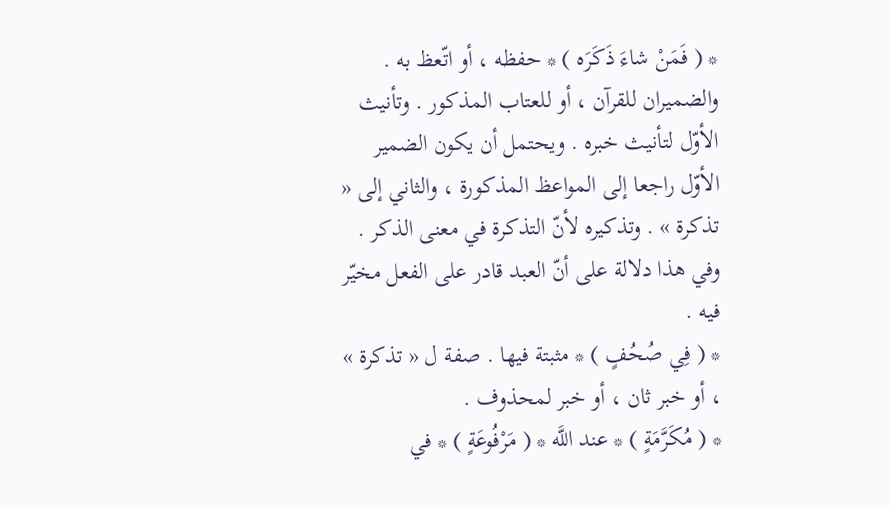* ( فَمَنْ شاءَ ذَكَرَه ) * حفظه ، أو اتّعظ به . والضميران للقرآن ، أو للعتاب المذكور . وتأنيث الأوّل لتأنيث خبره . ويحتمل أن يكون الضمير الأوّل راجعا إلى المواعظ المذكورة ، والثاني إلى « تذكرة » . وتذكيره لأنّ التذكرة في معنى الذكر . وفي هذا دلالة على أنّ العبد قادر على الفعل مخيّر فيه .
* ( فِي صُحُفٍ ) * مثبتة فيها . صفة ل « تذكرة » ، أو خبر ثان ، أو خبر لمحذوف .
* ( مُكَرَّمَةٍ ) * عند اللَّه * ( مَرْفُوعَةٍ ) * في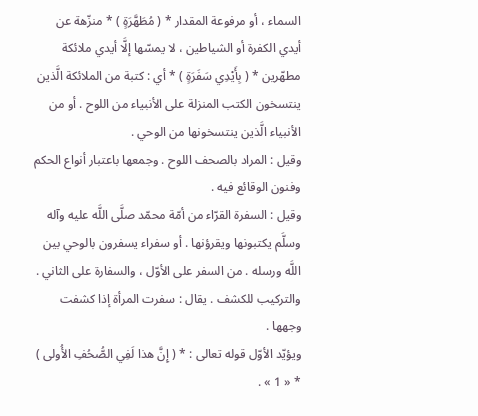السماء ، أو مرفوعة المقدار * ( مُطَهَّرَةٍ ) * منزّهة عن أيدي الكفرة أو الشياطين ، لا يمسّها إلَّا أيدي ملائكة مطهّرين * ( بِأَيْدِي سَفَرَةٍ ) * أي : كتبة من الملائكة الَّذين ينتسخون الكتب المنزلة على الأنبياء من اللوح . أو من الأنبياء الَّذين ينتسخونها من الوحي .
وقيل : المراد بالصحف اللوح . وجمعها باعتبار أنواع الحكم وفنون الوقائع فيه .
وقيل : السفرة القرّاء من أمّة محمّد صلَّى اللَّه عليه وآله وسلَّم يكتبونها ويقرؤنها . أو سفراء يسفرون بالوحي بين اللَّه ورسله . من السفر على الأوّل ، والسفارة على الثاني .
والتركيب للكشف . يقال : سفرت المرأة إذا كشفت وجهها .
ويؤيّد الأوّل قوله تعالى : * ( إِنَّ هذا لَفِي الصُّحُفِ الأُولى ) * « 1 » .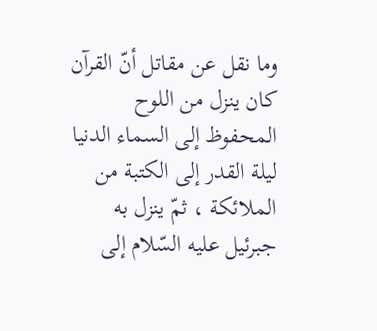وما نقل عن مقاتل أنّ القرآن كان ينزل من اللوح المحفوظ إلى السماء الدنيا ليلة القدر إلى الكتبة من الملائكة ، ثمّ ينزل به جبرئيل عليه السّلام إلى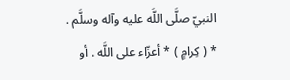النبيّ صلَّى اللَّه عليه وآله وسلَّم .
* ( كِرامٍ ) * أعزّاء على اللَّه . أو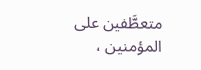متعطَّفين على المؤمنين ،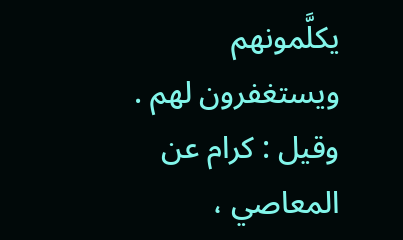يكلَّمونهم ويستغفرون لهم . وقيل : كرام عن المعاصي ،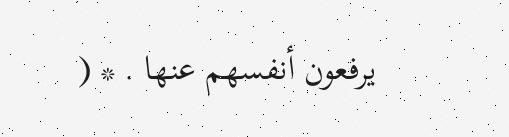يرفعون أنفسهم عنها . * (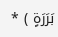بَرَرَةٍ ) *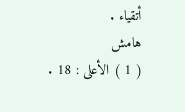أتقياء .
هامش
( 1 ) الأعلى : 18 .